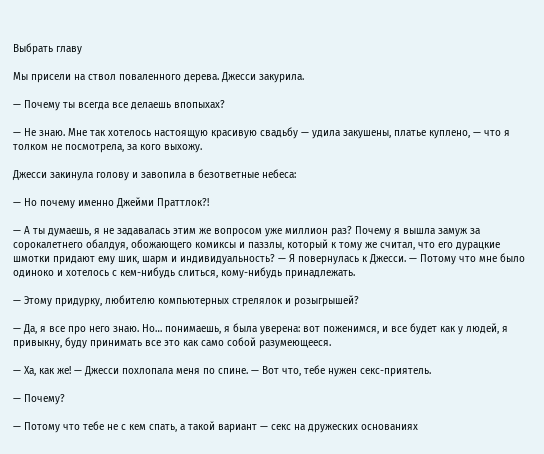Выбрать главу

Мы присели на ствол поваленного дерева. Джесси закурила.

— Почему ты всегда все делаешь впопыхах?

— Не знаю. Мне так хотелось настоящую красивую свадьбу — удила закушены, платье куплено, — что я толком не посмотрела, за кого выхожу.

Джесси закинула голову и завопила в безответные небеса:

— Но почему именно Джейми Праттлок?!

— А ты думаешь, я не задавалась этим же вопросом уже миллион раз? Почему я вышла замуж за сорокалетнего обалдуя, обожающего комиксы и паззлы, который к тому же считал, что его дурацкие шмотки придают ему шик, шарм и индивидуальность? — Я повернулась к Джесси. — Потому что мне было одиноко и хотелось с кем-нибудь слиться, кому-нибудь принадлежать.

— Этому придурку, любителю компьютерных стрелялок и розыгрышей?

— Да, я все про него знаю. Но… понимаешь, я была уверена: вот поженимся, и все будет как у людей, я привыкну, буду принимать все это как само собой разумеющееся.

— Ха, как же! — Джесси похлопала меня по спине. — Вот что, тебе нужен секс-приятель.

— Почему?

— Потому что тебе не с кем спать, а такой вариант — секс на дружеских основаниях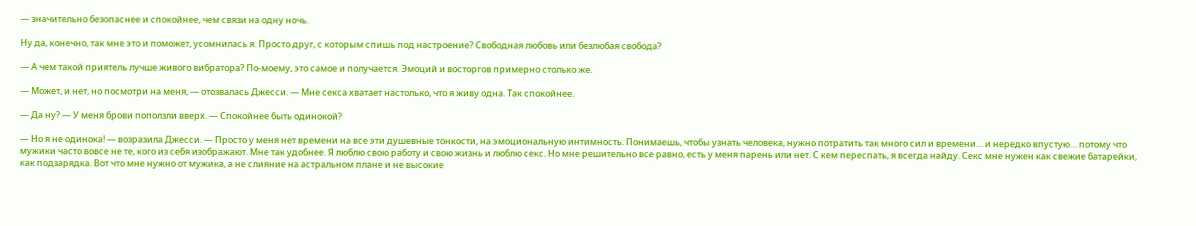— значительно безопаснее и спокойнее, чем связи на одну ночь.

Ну да, конечно, так мне это и поможет, усомнилась я. Просто друг, с которым спишь под настроение? Свободная любовь или безлюбая свобода?

— А чем такой приятель лучше живого вибратора? По-моему, это самое и получается. Эмоций и восторгов примерно столько же.

— Может, и нет, но посмотри на меня, — отозвалась Джесси. — Мне секса хватает настолько, что я живу одна. Так спокойнее.

— Да ну? — У меня брови поползли вверх. — Спокойнее быть одинокой?

— Но я не одинока! — возразила Джесси. — Просто у меня нет времени на все эти душевные тонкости, на эмоциональную интимность. Понимаешь, чтобы узнать человека, нужно потратить так много сил и времени… и нередко впустую… потому что мужики часто вовсе не те, кого из себя изображают. Мне так удобнее. Я люблю свою работу и свою жизнь и люблю секс. Но мне решительно все равно, есть у меня парень или нет. С кем переспать, я всегда найду. Секс мне нужен как свежие батарейки, как подзарядка. Вот что мне нужно от мужика, а не слияние на астральном плане и не высокие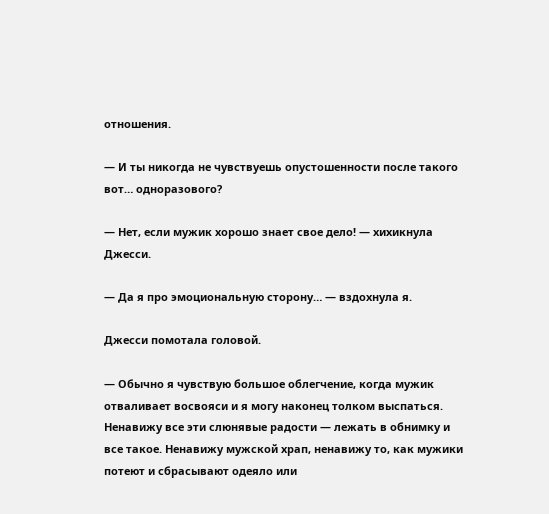отношения.

— И ты никогда не чувствуешь опустошенности после такого вот… одноразового?

— Нет, если мужик хорошо знает свое дело! — хихикнула Джесси.

— Да я про эмоциональную сторону… — вздохнула я.

Джесси помотала головой.

— Обычно я чувствую большое облегчение, когда мужик отваливает восвояси и я могу наконец толком выспаться. Ненавижу все эти слюнявые радости — лежать в обнимку и все такое. Ненавижу мужской храп, ненавижу то, как мужики потеют и сбрасывают одеяло или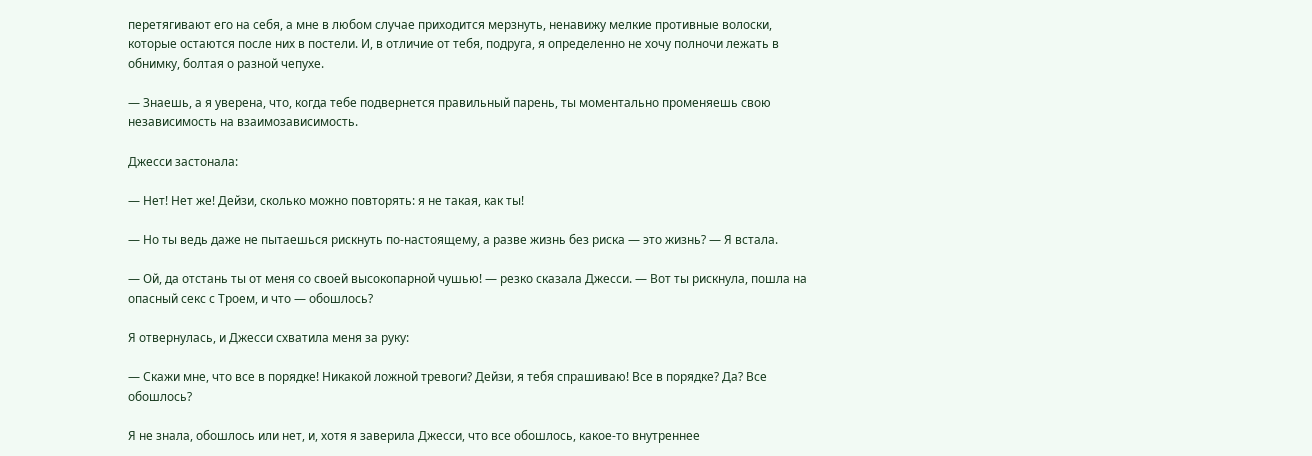перетягивают его на себя, а мне в любом случае приходится мерзнуть, ненавижу мелкие противные волоски, которые остаются после них в постели. И, в отличие от тебя, подруга, я определенно не хочу полночи лежать в обнимку, болтая о разной чепухе.

— Знаешь, а я уверена, что, когда тебе подвернется правильный парень, ты моментально променяешь свою независимость на взаимозависимость.

Джесси застонала:

— Нет! Нет же! Дейзи, сколько можно повторять: я не такая, как ты!

— Но ты ведь даже не пытаешься рискнуть по-настоящему, а разве жизнь без риска — это жизнь? — Я встала.

— Ой, да отстань ты от меня со своей высокопарной чушью! — резко сказала Джесси. — Вот ты рискнула, пошла на опасный секс с Троем, и что — обошлось?

Я отвернулась, и Джесси схватила меня за руку:

— Скажи мне, что все в порядке! Никакой ложной тревоги? Дейзи, я тебя спрашиваю! Все в порядке? Да? Все обошлось?

Я не знала, обошлось или нет, и, хотя я заверила Джесси, что все обошлось, какое-то внутреннее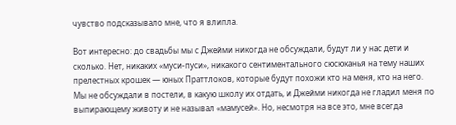чувство подсказывало мне, что я влипла.

Вот интересно: до свадьбы мы с Джейми никогда не обсуждали, будут ли у нас дети и сколько. Нет, никаких «муси-пуси», никакого сентиментального сюсюканья на тему наших прелестных крошек — юных Праттлоков, которые будут похожи кто на меня, кто на него. Мы не обсуждали в постели, в какую школу их отдать, и Джейми никогда не гладил меня по выпирающему животу и не называл «мамусей». Но, несмотря на все это, мне всегда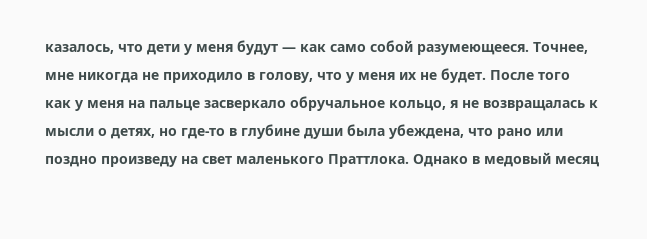казалось, что дети у меня будут — как само собой разумеющееся. Точнее, мне никогда не приходило в голову, что у меня их не будет. После того как у меня на пальце засверкало обручальное кольцо, я не возвращалась к мысли о детях, но где-то в глубине души была убеждена, что рано или поздно произведу на свет маленького Праттлока. Однако в медовый месяц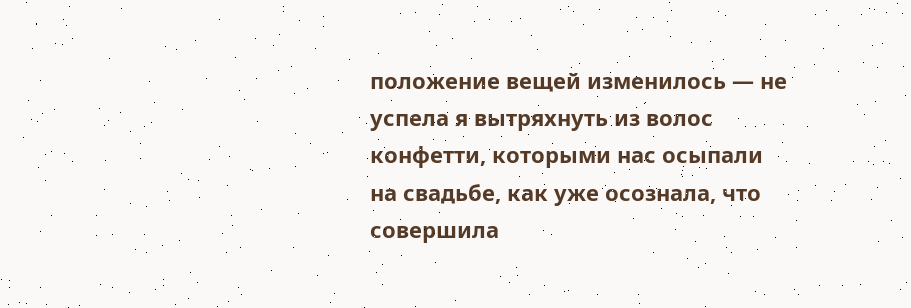положение вещей изменилось — не успела я вытряхнуть из волос конфетти, которыми нас осыпали на свадьбе, как уже осознала, что совершила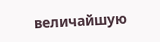величайшую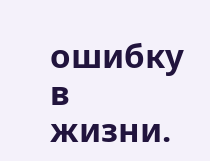ошибку в жизни.